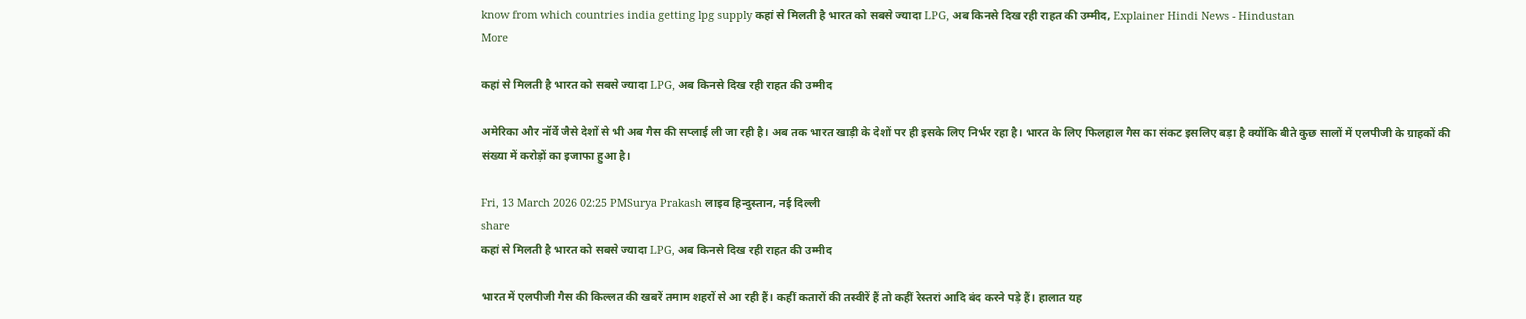know from which countries india getting lpg supply कहां से मिलती है भारत को सबसे ज्यादा LPG, अब किनसे दिख रही राहत की उम्मीद, Explainer Hindi News - Hindustan
More

कहां से मिलती है भारत को सबसे ज्यादा LPG, अब किनसे दिख रही राहत की उम्मीद

अमेरिका और नॉर्वे जैसे देशों से भी अब गैस की सप्लाई ली जा रही है। अब तक भारत खाड़ी के देशों पर ही इसके लिए निर्भर रहा है। भारत के लिए फिलहाल गैस का संकट इसलिए बड़ा है क्योंकि बीते कुछ सालों में एलपीजी के ग्राहकों की संख्या में करोड़ों का इजाफा हुआ है।

Fri, 13 March 2026 02:25 PMSurya Prakash लाइव हिन्दुस्तान, नई दिल्ली
share
कहां से मिलती है भारत को सबसे ज्यादा LPG, अब किनसे दिख रही राहत की उम्मीद

भारत में एलपीजी गैस की किल्लत की खबरें तमाम शहरों से आ रही हैं। कहीं कतारों की तस्वीरें हैं तो कहीं रेस्तरां आदि बंद करने पड़े हैं। हालात यह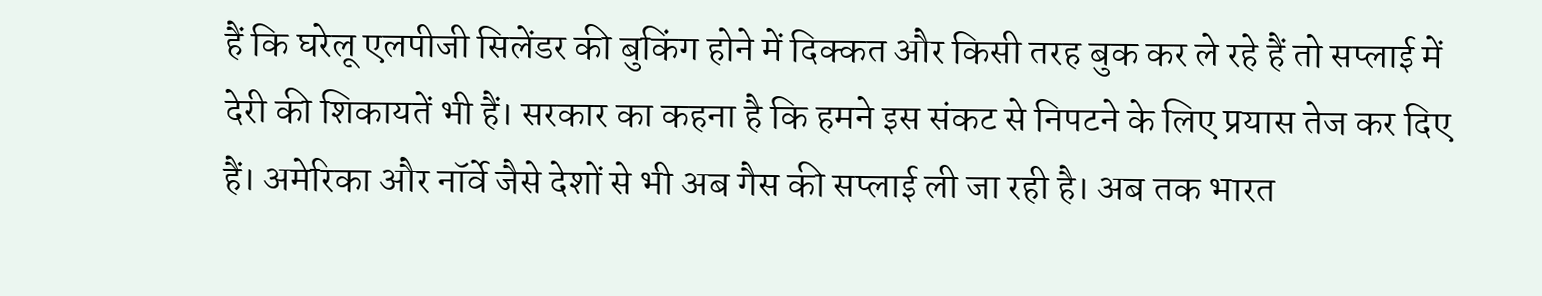हैं कि घरेलू एलपीजी सिलेंडर की बुकिंग होने में दिक्कत और किसी तरह बुक कर ले रहे हैं तो सप्लाई में देरी की शिकायतें भी हैं। सरकार का कहना है कि हमने इस संकट से निपटने के लिए प्रयास तेज कर दिए हैं। अमेरिका और नॉर्वे जैसे देशों से भी अब गैस की सप्लाई ली जा रही है। अब तक भारत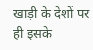खाड़ी के देशों पर ही इसके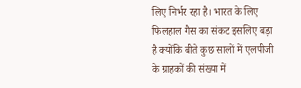लिए निर्भर रहा है। भारत के लिए फिलहाल गैस का संकट इसलिए बड़ा है क्योंकि बीते कुछ सालों में एलपीजी के ग्राहकों की संख्या में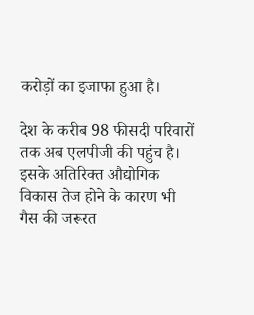करोड़ों का इजाफा हुआ है।

देश के करीब 98 फीसदी परिवारों तक अब एलपीजी की पहुंच है। इसके अतिरिक्त औद्योगिक विकास तेज होने के कारण भी गैस की जरूरत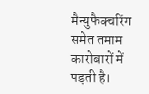मैन्युफैक्चरिंग समेत तमाम कारोबारों में पड़ती है।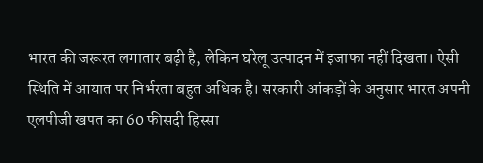भारत की जरूरत लगातार बढ़ी है, लेकिन घरेलू उत्पादन में इजाफा नहीं दिखता। ऐसी स्थिति में आयात पर निर्भरता बहुत अधिक है। सरकारी आंकड़ों के अनुसार भारत अपनी एलपीजी खपत का 60 फीसदी हिस्सा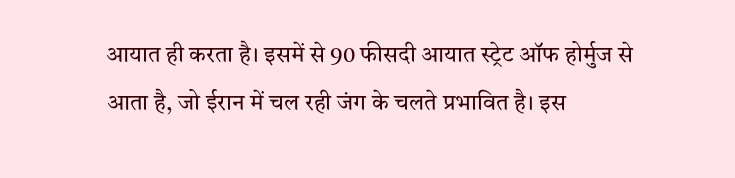आयात ही करता है। इसमें से 90 फीसदी आयात स्ट्रेट ऑफ होर्मुज से आता है, जो ईरान में चल रही जंग के चलते प्रभावित है। इस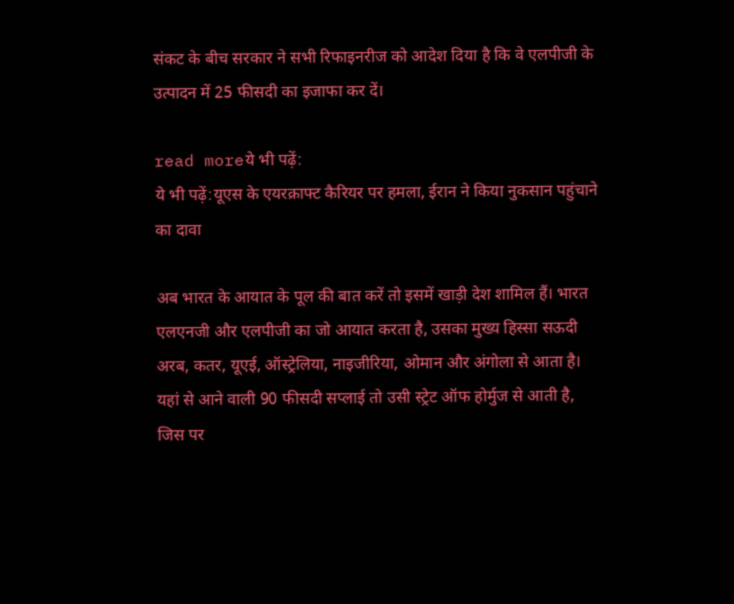संकट के बीच सरकार ने सभी रिफाइनरीज को आदेश दिया है कि वे एलपीजी के उत्पादन में 25 फीसदी का इजाफा कर दें।

read moreये भी पढ़ें:
ये भी पढ़ें:यूएस के एयरक्राफ्ट कैरियर पर हमला, ईरान ने किया नुकसान पहुंचाने का दावा

अब भारत के आयात के पूल की बात करें तो इसमें खाड़ी देश शामिल हैं। भारत एलएनजी और एलपीजी का जो आयात करता है, उसका मुख्य हिस्सा सऊदी अरब, कतर, यूएई, ऑस्ट्रेलिया, नाइजीरिया, ओमान और अंगोला से आता है। यहां से आने वाली 90 फीसदी सप्लाई तो उसी स्ट्रेट ऑफ होर्मुज से आती है, जिस पर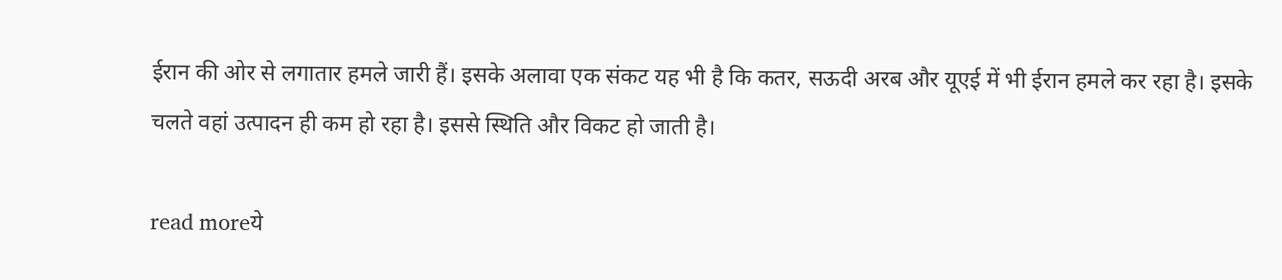ईरान की ओर से लगातार हमले जारी हैं। इसके अलावा एक संकट यह भी है कि कतर, सऊदी अरब और यूएई में भी ईरान हमले कर रहा है। इसके चलते वहां उत्पादन ही कम हो रहा है। इससे स्थिति और विकट हो जाती है।

read moreये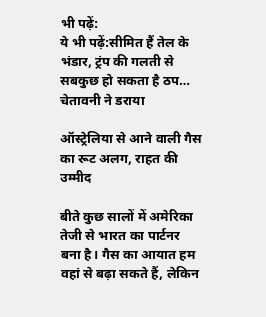भी पढ़ें:
ये भी पढ़ें:सीमित हैं तेल के भंडार, ट्रंप की गलती से सबकुछ हो सकता है ठप… चेतावनी ने डराया

ऑस्ट्रेलिया से आने वाली गैस का रूट अलग, राहत की उम्मीद

बीते कुछ सालों में अमेरिका तेजी से भारत का पार्टनर बना है। गैस का आयात हम वहां से बढ़ा सकते हैं, लेकिन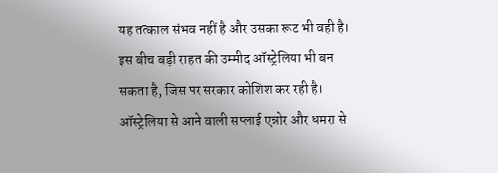यह तत्काल संभव नहीं है और उसका रूट भी वही है। इस बीच बड़ी राहत की उम्मीद ऑस्ट्रेलिया भी बन सकता है, जिस पर सरकार कोशिश कर रही है। ऑस्ट्रेलिया से आने वाली सप्लाई एन्नोर और धमरा से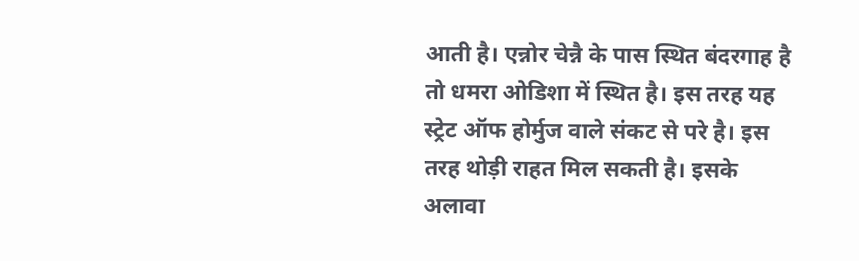आती है। एन्नोर चेन्नै के पास स्थित बंदरगाह है तो धमरा ओडिशा में स्थित है। इस तरह यह स्ट्रेट ऑफ होर्मुज वाले संकट से परे है। इस तरह थोड़ी राहत मिल सकती है। इसके अलावा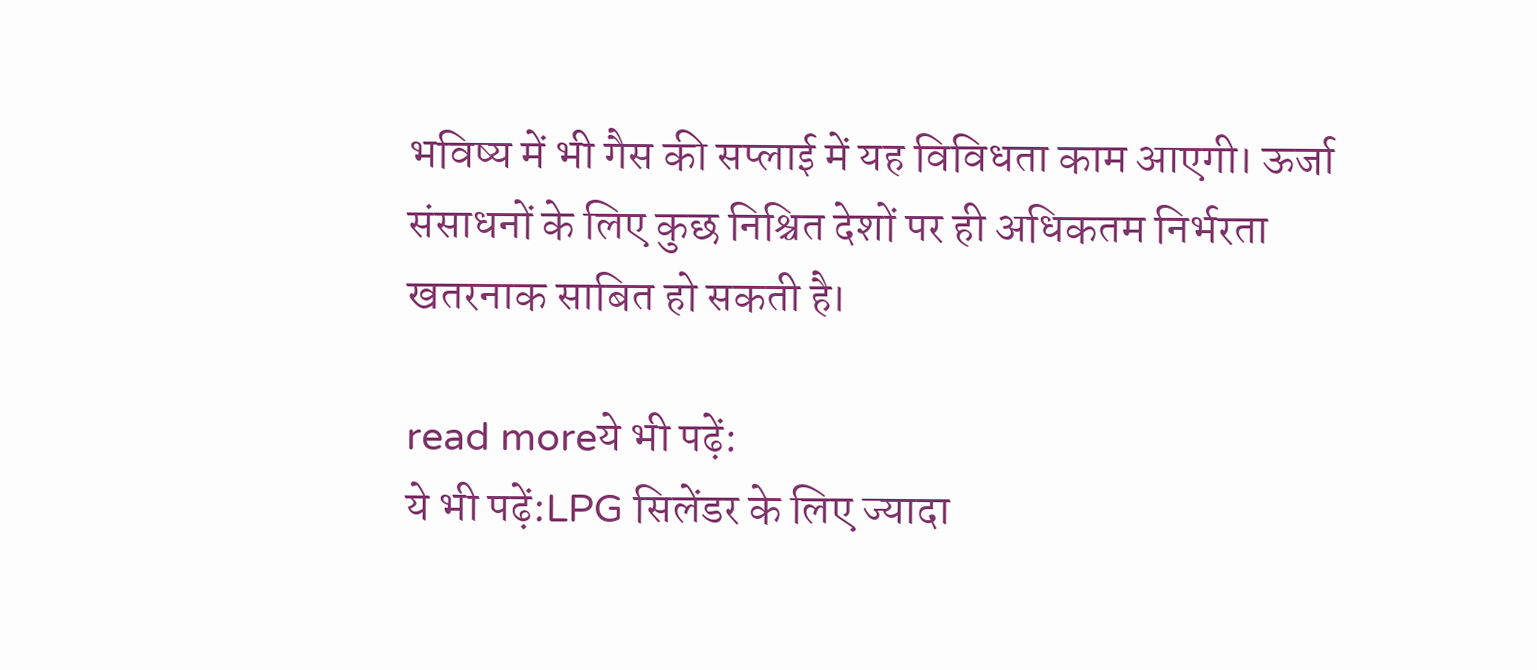भविष्य में भी गैस की सप्लाई में यह विविधता काम आएगी। ऊर्जा संसाधनों के लिए कुछ निश्चित देशों पर ही अधिकतम निर्भरता खतरनाक साबित हो सकती है।

read moreये भी पढ़ें:
ये भी पढ़ें:LPG सिलेंडर के लिए ज्यादा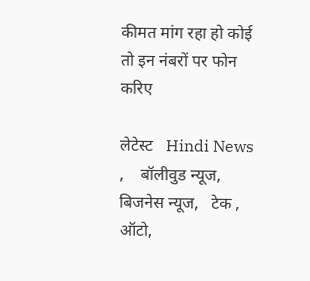कीमत मांग रहा हो कोई तो इन नंबरों पर फोन करिए

लेटेस्ट   Hindi News ,    बॉलीवुड न्यूज,   बिजनेस न्यूज,   टेक ,   ऑटो,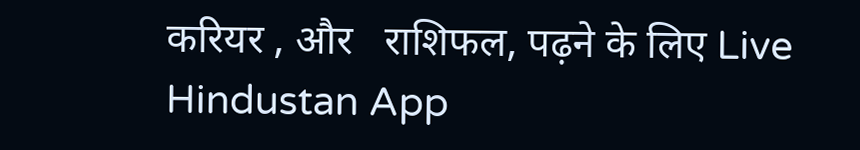करियर , और   राशिफल, पढ़ने के लिए Live Hindustan App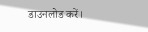डाउनलोड करें।